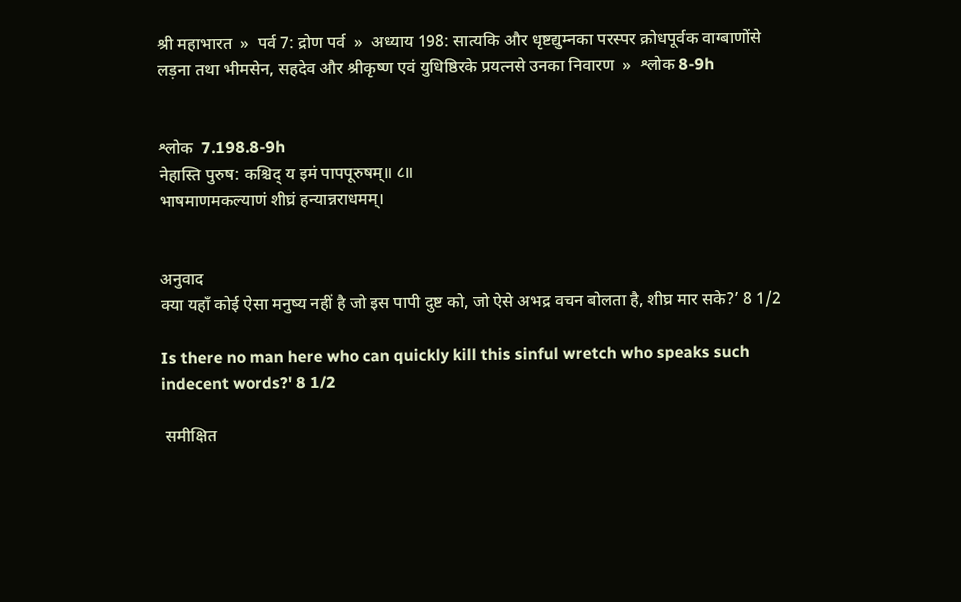श्री महाभारत  »  पर्व 7: द्रोण पर्व  »  अध्याय 198: सात्यकि और धृष्टद्युम्नका परस्पर क्रोधपूर्वक वाग्बाणोंसे लड़ना तथा भीमसेन, सहदेव और श्रीकृष्ण एवं युधिष्ठिरके प्रयत्नसे उनका निवारण  »  श्लोक 8-9h


श्लोक  7.198.8-9h
नेहास्ति पुरुष: कश्चिद् य इमं पापपूरुषम्॥ ८॥
भाषमाणमकल्याणं शीघ्रं हन्यान्नराधमम्।


अनुवाद
क्या यहाँ कोई ऐसा मनुष्य नहीं है जो इस पापी दुष्ट को, जो ऐसे अभद्र वचन बोलता है, शीघ्र मार सके?’ 8 1/2

Is there no man here who can quickly kill this sinful wretch who speaks such indecent words?' 8 1/2

 समीक्षित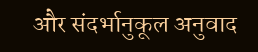और संदर्भानुकूल अनुवाद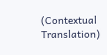(Contextual Translation)